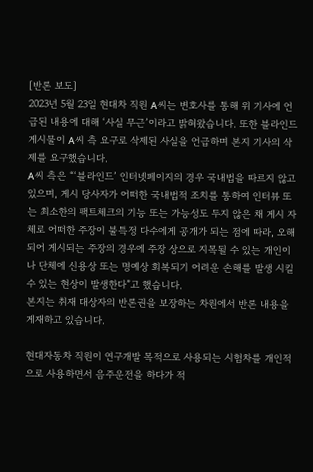[반론 보도]
2023년 5월 23일 현대차 직원 A씨는 변호사를 통해 위 기사에 언급된 내용에 대해 ‘사실 무근’이라고 밝혀왔습니다. 또한 블라인드 게시물이 A씨 측 요구로 삭제된 사실을 언급하며 본지 기사의 삭제를 요구했습니다.
A씨 측은 “‘블라인드’ 인터넷페이지의 경우 국내법을 따르지 않고 있으며, 게시 당사자가 어떠한 국내법적 조치를 통하여 인터뷰 또는 최소한의 팩트체크의 기능 또는 가능성도 두지 않은 채 게시 자체로 어떠한 주장이 불특정 다수에게 공개가 되는 점에 따라, 오해되어 게시되는 주장의 경우에 주장 상으로 지목될 수 있는 개인이나 단체에 신용상 또는 명예상 회복되기 어려운 손해를 발생 시킬 수 있는 현상이 발생한다”고 했습니다.
본지는 취재 대상자의 반론권을 보장하는 차원에서 반론 내용을 게재하고 있습니다.

현대자동차 직원이 연구개발 목적으로 사용되는 시험차를 개인적으로 사용하면서 음주운전을 하다가 적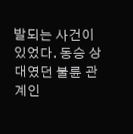발되는 사건이 있었다. 동승 상대였던 불륜 관계인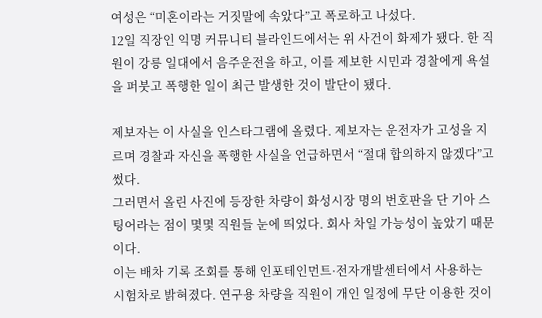여성은 “미혼이라는 거짓말에 속았다”고 폭로하고 나섰다.
12일 직장인 익명 커뮤니티 블라인드에서는 위 사건이 화제가 됐다. 한 직원이 강릉 일대에서 음주운전을 하고, 이를 제보한 시민과 경찰에게 욕설을 퍼붓고 폭행한 일이 최근 발생한 것이 발단이 됐다.

제보자는 이 사실을 인스타그램에 올렸다. 제보자는 운전자가 고성을 지르며 경찰과 자신을 폭행한 사실을 언급하면서 “절대 합의하지 않겠다”고 썼다.
그러면서 올린 사진에 등장한 차량이 화성시장 명의 번호판을 단 기아 스팅어라는 점이 몇몇 직원들 눈에 띄었다. 회사 차일 가능성이 높았기 때문이다.
이는 배차 기록 조회를 통해 인포테인먼트·전자개발센터에서 사용하는 시험차로 밝혀졌다. 연구용 차량을 직원이 개인 일정에 무단 이용한 것이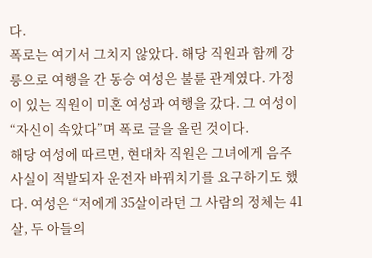다.
폭로는 여기서 그치지 않았다. 해당 직원과 함께 강릉으로 여행을 간 동승 여성은 불륜 관계였다. 가정이 있는 직원이 미혼 여성과 여행을 갔다. 그 여성이 “자신이 속았다”며 폭로 글을 올린 것이다.
해당 여성에 따르면, 현대차 직원은 그녀에게 음주 사실이 적발되자 운전자 바꿔치기를 요구하기도 했다. 여성은 “저에게 35살이라던 그 사람의 정체는 41살, 두 아들의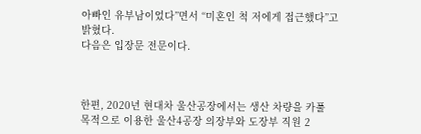아빠인 유부남이었다”면서 “미혼인 척 저에게 접근했다”고 밝혔다.
다음은 입장문 전문이다.



한편, 2020년 현대차 울산공장에서는 생산 차량을 카풀 목적으로 이용한 울산4공장 의장부와 도장부 직원 2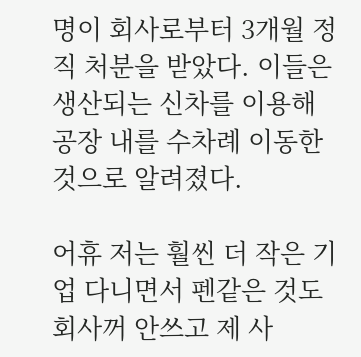명이 회사로부터 3개월 정직 처분을 받았다. 이들은 생산되는 신차를 이용해 공장 내를 수차례 이동한 것으로 알려졌다.

어휴 저는 훨씬 더 작은 기업 다니면서 펜같은 것도 회사꺼 안쓰고 제 사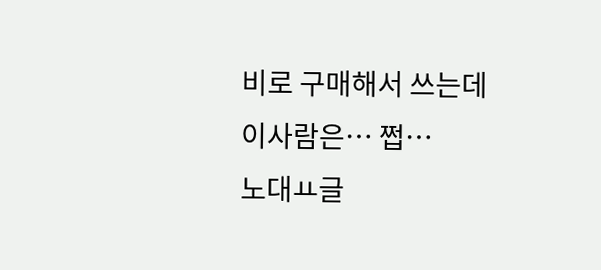비로 구매해서 쓰는데 이사람은… 쩝…
노대ㅛ글